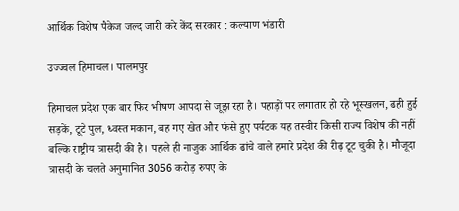आर्थिक विशेष पैकेज जल्द जारी करे केंद सरकार : कल्याण भंडारी

उज्ज्वल हिमाचल। पालमपुर

हिमाचल प्रदेश एक बार फिर भीषण आपदा से जूझ रहा है। पहाड़ों पर लगातार हो रहे भूस्खलन, ढही हुई सड़कें, टूटे पुल, ध्वस्त मकान, बह गए खेत और फंसे हुए पर्यटक यह तस्वीर किसी राज्य विशेष की नहीं बल्कि राष्ट्रीय त्रासदी की है। पहले ही नाजुक आर्थिक ढांचे वाले हमारे प्रदेश की रीढ़ टूट चुकी है। मौजूदा त्रासदी के चलते अनुमानित 3056 करोड़ रुपए के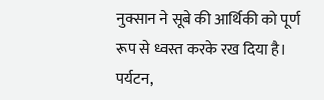नुक्सान ने सूबे की आर्थिकी को पूर्ण रूप से ध्वस्त करके रख दिया है। पर्यटन,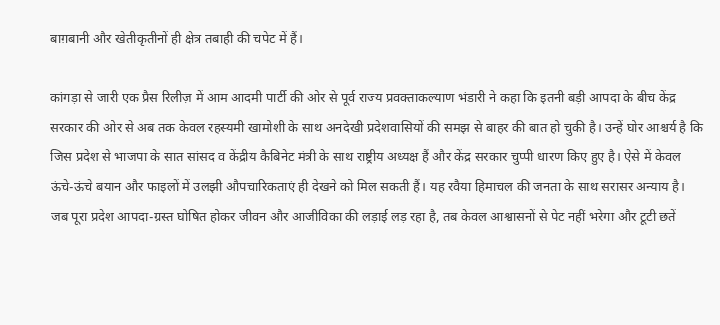बाग़बानी और खेतीकृतीनों ही क्षेत्र तबाही की चपेट में हैं।

कांगड़ा से जारी एक प्रैस रिलीज़ में आम आदमी पार्टी की ओर से पूर्व राज्य प्रवक्ताकल्याण भंडारी ने कहा कि इतनी बड़ी आपदा के बीच केंद्र सरकार की ओर से अब तक केवल रहस्यमी खामोशी के साथ अनदेखी प्रदेशवासियों की समझ से बाहर की बात हो चुकी है। उन्हें घोर आश्चर्य है कि जिस प्रदेश से भाजपा के सात सांसद व केंद्रीय कैबिनेट मंत्री के साथ राष्ट्रीय अध्यक्ष हैं और केंद्र सरकार चुप्पी धारण किए हुए है। ऐसे में केवल ऊंचे-ऊंचे बयान और फाइलों में उलझी औपचारिकताएं ही देखने को मिल सकती हैं। यह रवैया हिमाचल की जनता के साथ सरासर अन्याय है। जब पूरा प्रदेश आपदा-ग्रस्त घोषित होकर जीवन और आजीविका की लड़ाई लड़ रहा है, तब केवल आश्वासनों से पेट नहीं भरेगा और टूटी छतें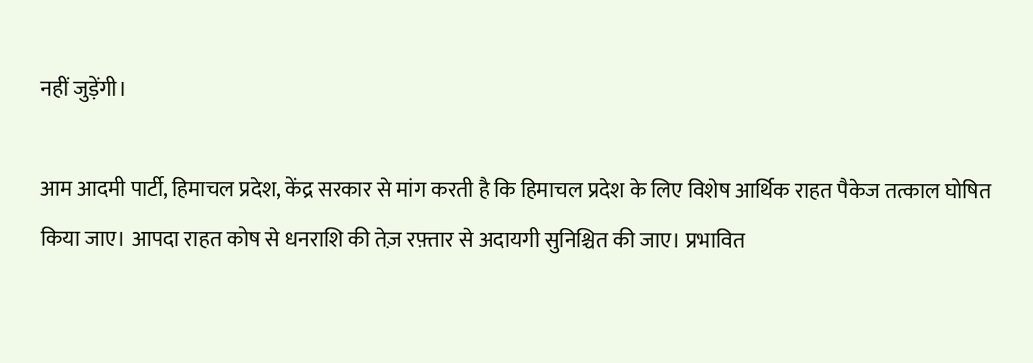नहीं जुड़ेंगी।

आम आदमी पार्टी, हिमाचल प्रदेश, केंद्र सरकार से मांग करती है कि हिमाचल प्रदेश के लिए विशेष आर्थिक राहत पैकेज तत्काल घोषित किया जाए। आपदा राहत कोष से धनराशि की तेज़ रफ़्तार से अदायगी सुनिश्चित की जाए। प्रभावित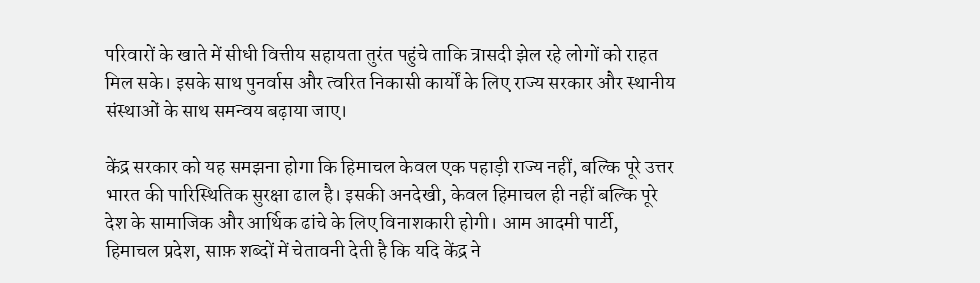परिवारों के खाते में सीधी वित्तीय सहायता तुरंत पहुंचे ताकि त्रासदी झेल रहे लोगों को राहत मिल सके। इसके साथ पुनर्वास और त्वरित निकासी कार्यों के लिए राज्य सरकार और स्थानीय संस्थाओं के साथ समन्वय बढ़ाया जाए।

केंद्र सरकार को यह समझना होगा कि हिमाचल केवल एक पहाड़ी राज्य नहीं, बल्कि पूरे उत्तर भारत की पारिस्थितिक सुरक्षा ढाल है। इसकी अनदेखी, केवल हिमाचल ही नहीं बल्कि पूरे देश के सामाजिक और आर्थिक ढांचे के लिए विनाशकारी होगी। आम आदमी पार्टी, हिमाचल प्रदेश, साफ़ शब्दों में चेतावनी देती है कि यदि केंद्र ने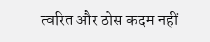त्वरित और ठोस कदम नहीं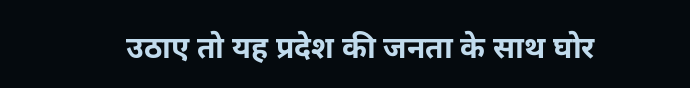उठाए तो यह प्रदेश की जनता के साथ घोर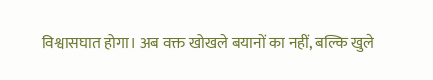विश्वासघात होगा। अब वक्त खोखले बयानों का नहीं, बल्कि खुले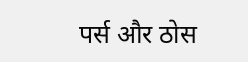पर्स और ठोस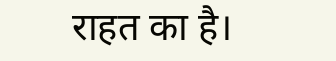राहत का है।